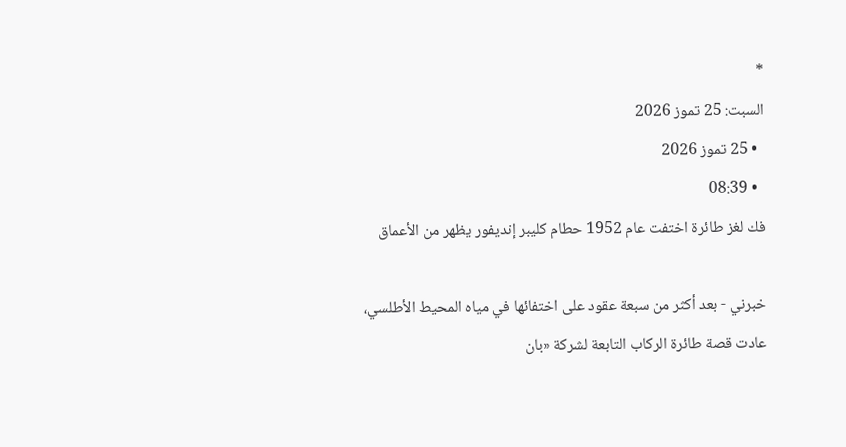*
السبت: 25 تموز 2026
  • 25 تموز 2026
  • 08:39
فك لغز طائرة اختفت عام 1952 حطام كليبر إنديفور يظهر من الأعماق

خبرني - بعد أكثر من سبعة عقود على اختفائها في مياه المحيط الأطلسي، عادت قصة طائرة الركاب التابعة لشركة «بان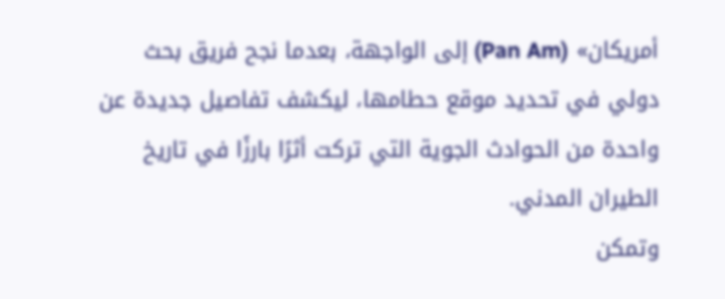أمريكان» (Pan Am) إلى الواجهة، بعدما نجح فريق بحث دولي في تحديد موقع حطامها، ليكشف تفاصيل جديدة عن واحدة من الحوادث الجوية التي تركت أثرًا بارزًا في تاريخ الطيران المدني.
وتمكن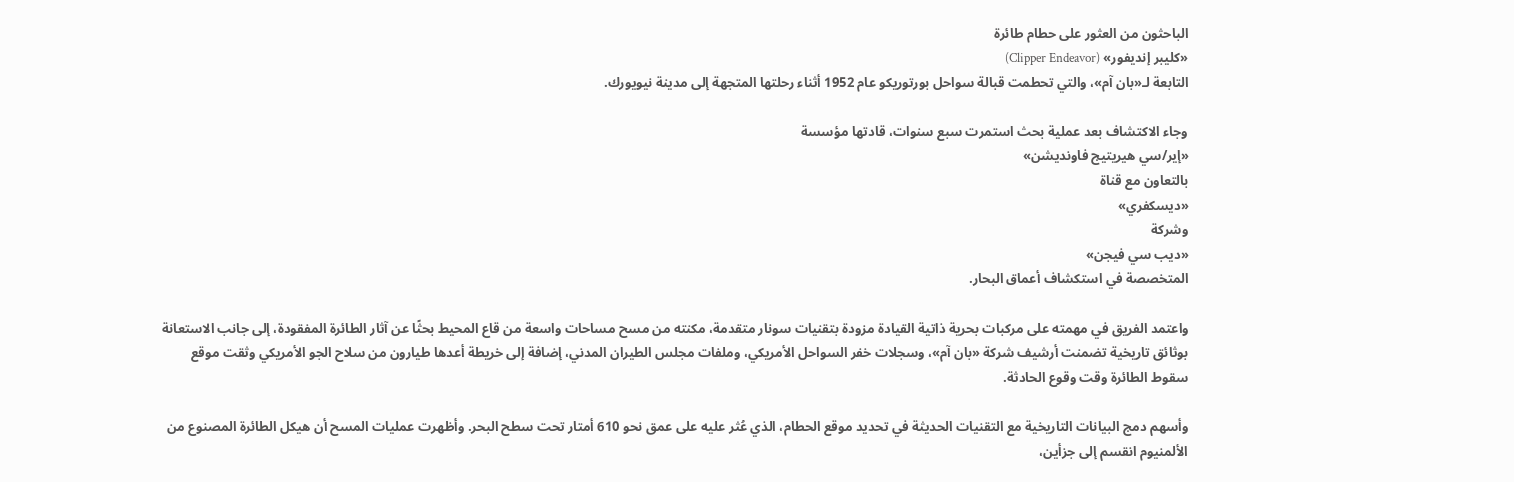الباحثون من العثور على حطام طائرة
«كليبر إنديفور» (Clipper Endeavor)
التابعة لـ«بان آم»، والتي تحطمت قبالة سواحل بورتوريكو عام 1952 أثناء رحلتها المتجهة إلى مدينة نيويورك.

وجاء الاكتشاف بعد عملية بحث استمرت سبع سنوات، قادتها مؤسسة
«إير/سي هيريتيج فاونديشن»
بالتعاون مع قناة
«ديسكفري»
وشركة
«ديب سي فيجن»
المتخصصة في استكشاف أعماق البحار.

واعتمد الفريق في مهمته على مركبات بحرية ذاتية القيادة مزودة بتقنيات سونار متقدمة، مكنته من مسح مساحات واسعة من قاع المحيط بحثًا عن آثار الطائرة المفقودة، إلى جانب الاستعانة بوثائق تاريخية تضمنت أرشيف شركة «بان آم»، وسجلات خفر السواحل الأمريكي، وملفات مجلس الطيران المدني، إضافة إلى خريطة أعدها طيارون من سلاح الجو الأمريكي وثقت موقع سقوط الطائرة وقت وقوع الحادثة.

وأسهم دمج البيانات التاريخية مع التقنيات الحديثة في تحديد موقع الحطام، الذي عُثر عليه على عمق نحو 610 أمتار تحت سطح البحر. وأظهرت عمليات المسح أن هيكل الطائرة المصنوع من الألمنيوم انقسم إلى جزأين،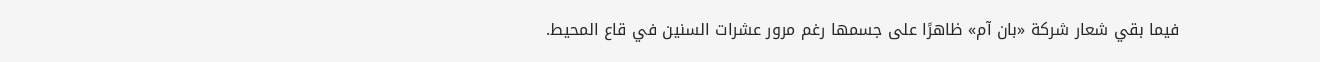فيما بقي شعار شركة «بان آم» ظاهرًا على جسمها رغم مرور عشرات السنين في قاع المحيط.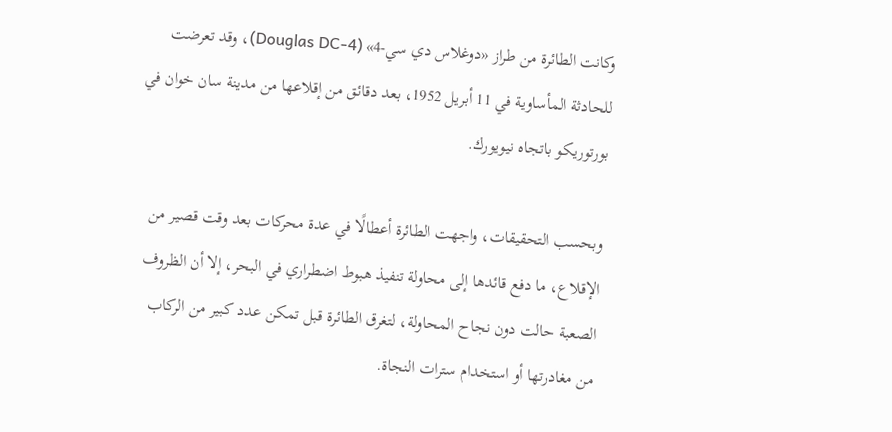وكانت الطائرة من طراز «دوغلاس دي سي-4» (Douglas DC-4)، وقد تعرضت للحادثة المأساوية في 11 أبريل 1952، بعد دقائق من إقلاعها من مدينة سان خوان في بورتوريكو باتجاه نيويورك.

وبحسب التحقيقات، واجهت الطائرة أعطالًا في عدة محركات بعد وقت قصير من الإقلاع، ما دفع قائدها إلى محاولة تنفيذ هبوط اضطراري في البحر، إلا أن الظروف الصعبة حالت دون نجاح المحاولة، لتغرق الطائرة قبل تمكن عدد كبير من الركاب من مغادرتها أو استخدام سترات النجاة.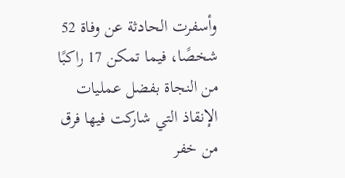وأسفرت الحادثة عن وفاة 52 شخصًا، فيما تمكن 17 راكبًا من النجاة بفضل عمليات الإنقاذ التي شاركت فيها فرق من خفر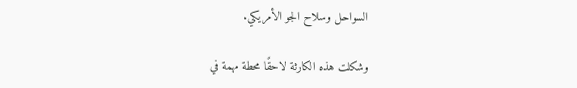السواحل وسلاح الجو الأمريكي.

وشكلت هذه الكارثة لاحقًا محطة مهمة في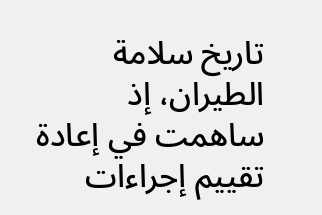تاريخ سلامة الطيران، إذ ساهمت في إعادة تقييم إجراءات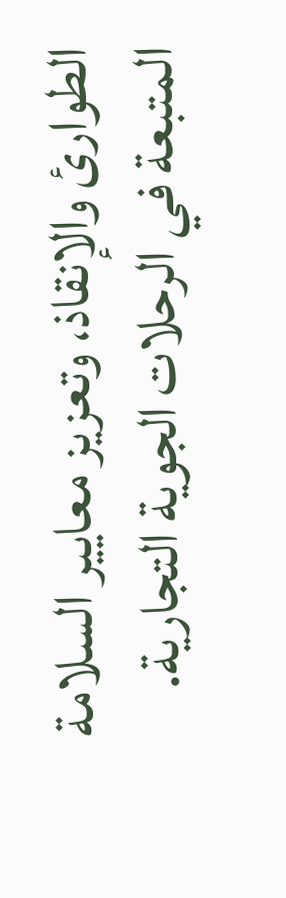الطوارئ والإنقاذ، وتعزيز معايير السلامة المتبعة في الرحلات الجوية التجارية.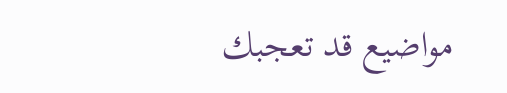مواضيع قد تعجبك